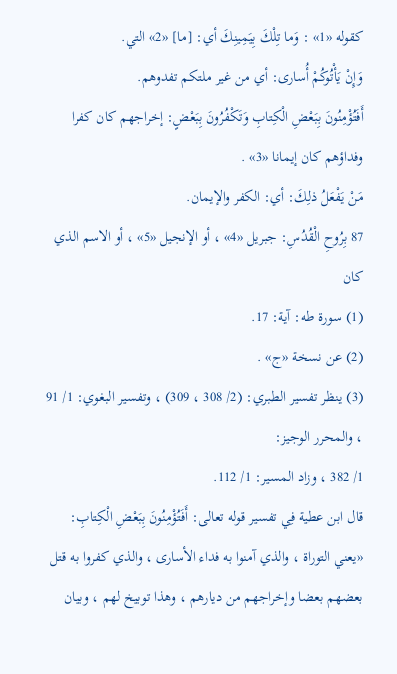كقوله «1» : وَما تِلْكَ بِيَمِينِكَ أي: [ما] «2» التي.
وَإِنْ يَأْتُوكُمْ أُسارى: أي من غير ملتكم تفدوهم.
أَفَتُؤْمِنُونَ بِبَعْضِ الْكِتابِ وَتَكْفُرُونَ بِبَعْضٍ: إخراجهم كان كفرا وفداؤهم كان إيمانا «3» .
مَنْ يَفْعَلُ ذلِكَ: أي: الكفر والإيمان.
87 بِرُوحِ الْقُدُسِ: جبريل «4» ، أو الإنجيل «5» ، أو الاسم الذي كان
(1) سورة طه: آية: 17.
(2) عن نسخة «ج» .
(3) ينظر تفسير الطبري: (2/ 308 ، 309) ، وتفسير البغوي: 1/ 91 ، والمحرر الوجيز:
1/ 382 ، وزاد المسير: 1/ 112.
قال ابن عطية فِي تفسير قوله تعالى: أَفَتُؤْمِنُونَ بِبَعْضِ الْكِتابِ: «يعني التوراة ، والذي آمنوا به فداء الأسارى ، والذي كفروا به قتل بعضهم بعضا وإخراجهم من ديارهم ، وهذا توبيخ لهم ، وبيان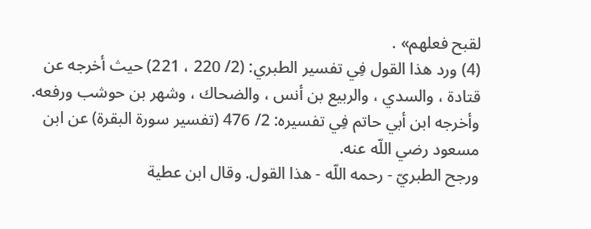لقبح فعلهم» .
(4) ورد هذا القول فِي تفسير الطبري: (2/ 220 ، 221) حيث أخرجه عن قتادة ، والسدي ، والربيع بن أنس ، والضحاك ، وشهر بن حوشب ورفعه.
وأخرجه ابن أبي حاتم فِي تفسيره: 2/ 476 (تفسير سورة البقرة) عن ابن مسعود رضي اللّه عنه.
ورجح الطبريّ - رحمه اللّه - هذا القول. وقال ابن عطية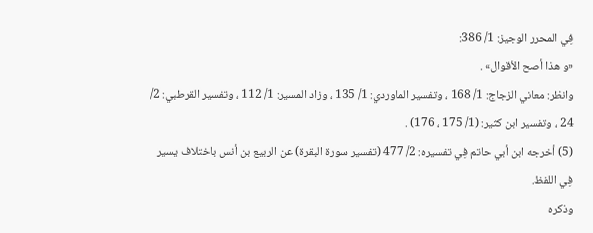فِي المحرر الوجيز: 1/ 386:
«و هذا أصح الأقوال» .
وانظر: معاني الزجاج: 1/ 168 ، وتفسير الماوردي: 1/ 135 ، وزاد المسير: 1/ 112 ، وتفسير القرطبي: 2/ 24 ، وتفسير ابن كثير: (1/ 175 ، 176) .
(5) أخرجه ابن أبي حاتم فِي تفسيره: 2/ 477 (تفسير سورة البقرة) عن الربيع بن أنس باختلاف يسير فِي اللفظ.
وذكره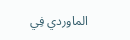الماوردي فِي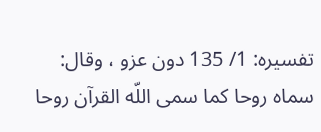تفسيره: 1/ 135 دون عزو ، وقال: سماه روحا كما سمى اللّه القرآن روحا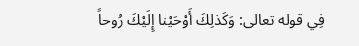فِي قوله تعالى: وَكَذلِكَ أَوْحَيْنا إِلَيْكَ رُوحاً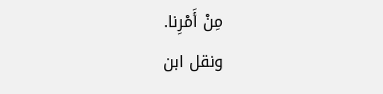مِنْ أَمْرِنا.
ونقل ابن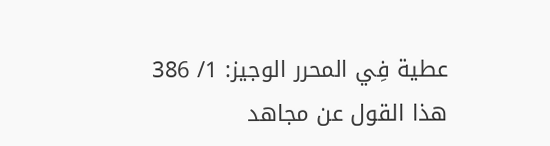عطية فِي المحرر الوجيز: 1/ 386 هذا القول عن مجاهد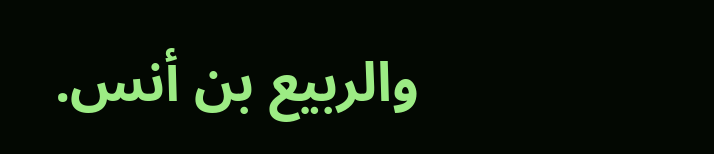والربيع بن أنس.